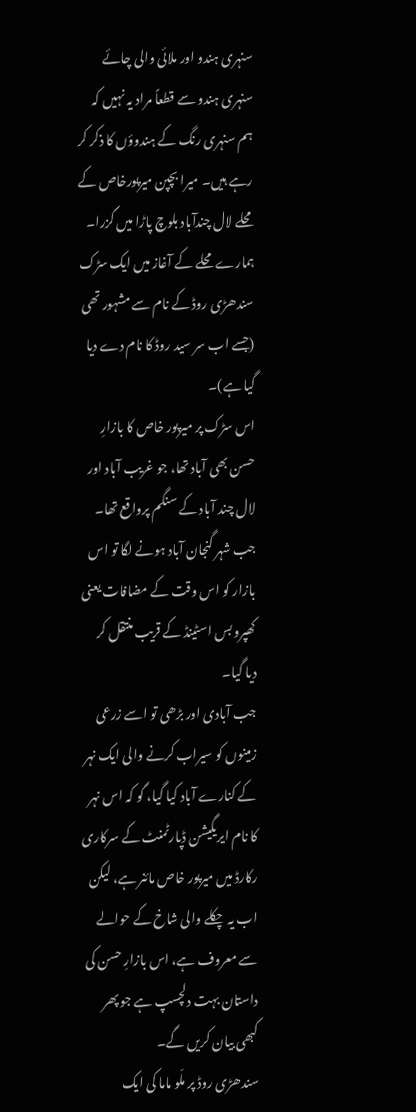سنہری ہندو اور ملائی والی چائے
سنہری ہندو سے قطعاً مراد یہ نہیں کہ ہم سنہری رنگ کے ہندوؤں کا ذکر کر رہے ہیں۔ میرا بچپن میرپورخاص کے محلے لال چندآباد بلوچ پاڑا میں گزرا۔ ہمارے محلے کے آغاز میں ایک سڑک سندھڑی روڈ کے نام سے مشہور تھی (جسے اب سر سید روڈ کا نام دے دیا گیا ہے)۔
اس سڑک پر میرپور خاص کا بازارِ حسن بھی آباد تھا، جو غریب آباد اور لال چند آباد کے سنگم پرواقع تھا۔ جب شہر گنجان آباد ہونے لگا تو اس بازار کو اس وقت کے مضافات یعنی کھپرو بس اسٹینڈ کے قریب منتقل کر دیا گیا۔
جب آبادی اور بڑھی تو اسے زرعی زمینوں کو سیراب کرنے والی ایک نہر کے کنارے آباد کیا گیا، گو کہ اس نہر کا نام ایریگیشن ڈپارٹمنٹ کے سرکاری رکارڈ میں میرپور خاص مائنر ہے، لیکن اب یہ چکلے والی شاخ کے حوالے سے معروف ہے، اس بازارِ حسن کی داستان بہت دلچسپ ہے جو پھر کبھی بیان کریں گے۔
سندھڑی روڈ پر ملّو ماما کی ایک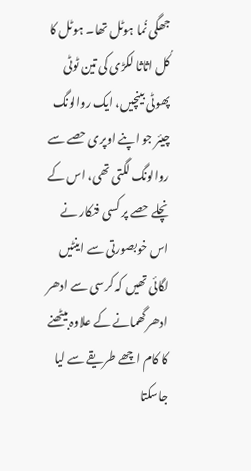جھگی نُما ہوٹل تھا۔ ہوٹل کا کُل اثاثا لکڑی کی تین ٹوٹی پھوٹی بینچیں، ایک روالونگ چیئر جو اپنے اوپری حصے سے روالونگ لگتی تھی، اس کے نچلے حصے پر کسی فنکار نے اس خوبصورتی سے اینٹیں لگائی تھیں کہ کرسی سے ادھر ادھر گھمانے کے علاوہ بیٹھنے کا کام اچھے طریقے سے لیا جاسکتا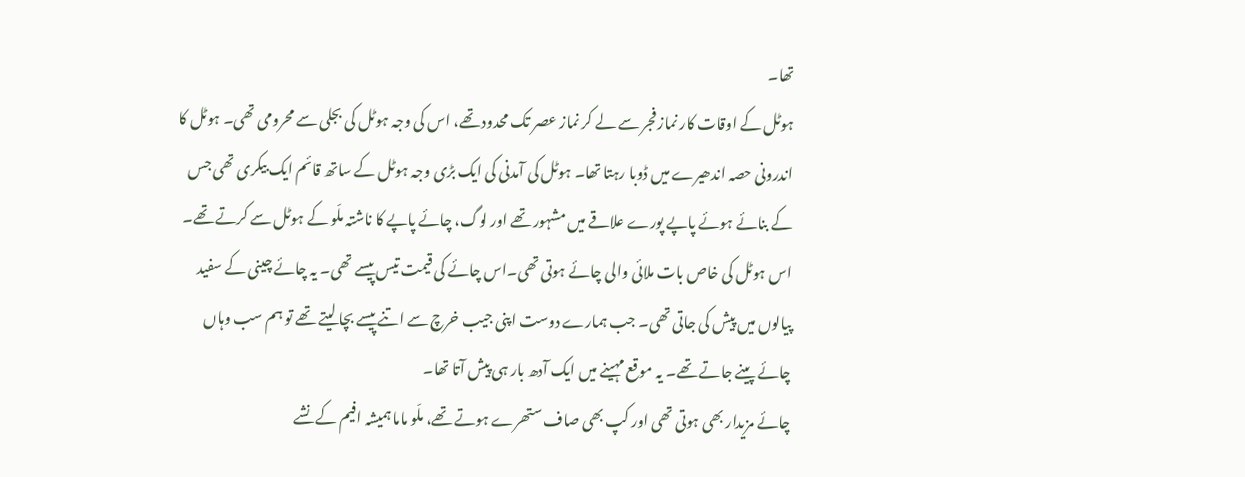تھا۔
ہوٹل کے اوقات کار نماز فجر سے لے کر نماز عصر تک محدود تھے، اس کی وجہ ہوٹل کی بجلی سے محرومی تھی۔ ہوٹل کا اندرونی حصہ اندھیرے میں ڈوبا رہتا تھا۔ ہوٹل کی آمدنی کی ایک بڑی وجہ ہوٹل کے ساتھ قائم ایک بیکری تھی جس کے بنائے ہوئے پاپے پورے علاقے میں مشہور تھے اور لوگ، چائے پاپے کا ناشتہ ملّو کے ہوٹل سے کرتے تھے۔
اس ہوٹل کی خاص بات ملائی والی چائے ہوتی تھی۔اس چائے کی قیمت تیس پیسے تھی۔ یہ چائے چینی کے سفید پیالوں میں پیش کی جاتی تھی۔ جب ہمارے دوست اپنی جیب خرچ سے اتنے پیسے بچا لیتے تھے تو ہم سب وہاں چائے پینے جاتے تھے۔ یہ موقع مہینے میں ایک آدھ بار ہی پیش آتا تھا۔
چائے مزیدار بھی ہوتی تھی اور کپ بھی صاف ستھرے ہوتے تھے، ملّو ماما ہمیشہ افیم کے نشے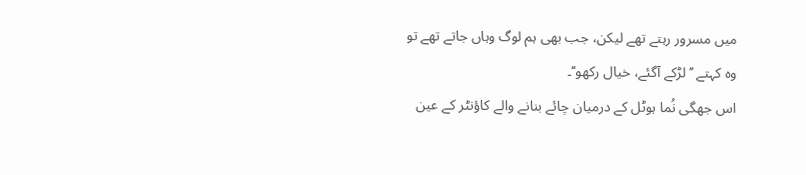میں مسرور رہتے تھے لیکن، جب بھی ہم لوگ وہاں جاتے تھے تو وہ کہتے ’’لڑکے آگئے، خیال رکھو‘‘۔
اس جھگی نُما ہوٹل کے درمیان چائے بنانے والے کاؤنٹر کے عین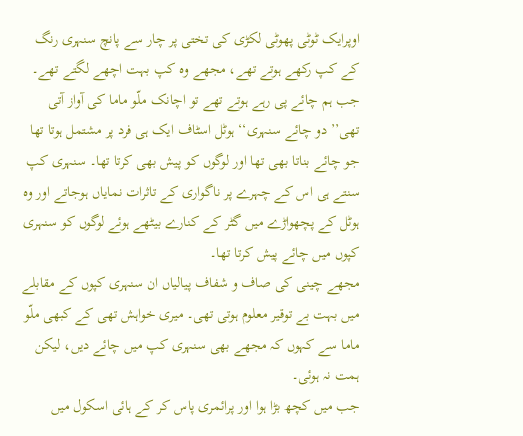اوپرایک ٹوٹی پھوٹی لکڑی کی تختی پر چار سے پانچ سنہری رنگ کے کپ رکھے ہوتے تھے، مجھے وہ کپ بہت اچھے لگتے تھے۔ جب ہم چائے پی رہے ہوتے تھے تو اچانک ملّو ماما کی آواز آتی تھی’’ دو چائے سنہری‘‘ ہوٹل اسٹاف ایک ہی فرد پر مشتمل ہوتا تھا جو چائے بناتا بھی تھا اور لوگوں کو پیش بھی کرتا تھا۔ سنہری کپ سنتے ہی اس کے چہرے پر ناگواری کے تاثرات نمایاں ہوجاتے اور وہ ہوٹل کے پچھواڑے میں گٹر کے کنارے بیٹھے ہوئے لوگوں کو سنہری کپوں میں چائے پیش کرتا تھا۔
مجھے چینی کی صاف و شفاف پیالیاں ان سنہری کپوں کے مقابلے میں بہت بے توقیر معلوم ہوتی تھی۔ میری خواہش تھی کے کبھی ملّو ماما سے کہوں کہ مجھے بھی سنہری کپ میں چائے دیں، لیکن ہمت نہ ہوئی۔
جب میں کچھ بڑا ہوا اور پرائمری پاس کر کے ہائی اسکول میں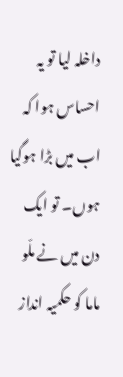داخلہ لیا تو یہ احساس ہوا کہ اب میں بڑا ہوگیا ہوں۔ تو ایک دن میں نے ملّو ماما کو حکمیہ انداز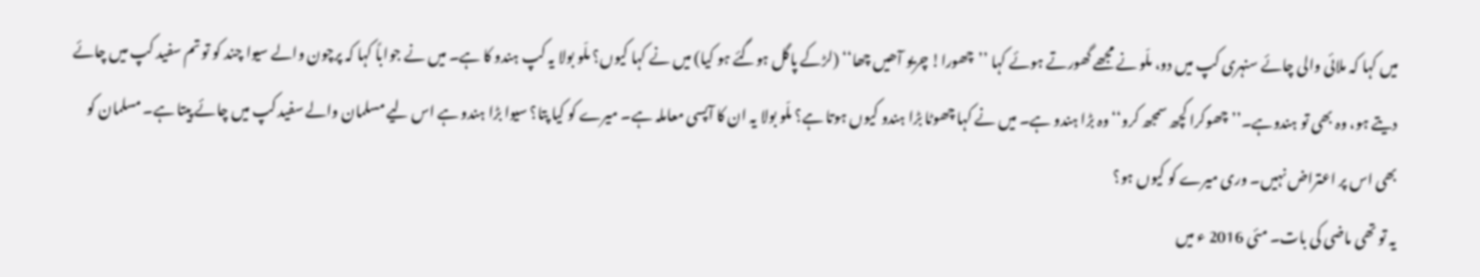میں کہا کہ ملائی والی چائے سنہری کپ میں دو، ملّو نے مجھے گھورتے ہوئے کہا ’’چھورا! چریو آھیں چھا‘‘ (لڑکے پاگل ہوگئے ہو کیا) میں نے کہا کیوں؟ ملّو بولا یہ کپ ہندو کا ہے۔ میں نے جواباً کہا کہ پرچون والے سیوا چند کو تو تم سفید کپ میں چائے دیتے ہو، وہ بھی تو ہندوہے۔’’چھوکرا کچھ سمجھ کرو‘‘ وہ بڑا ہندو ہے۔ میں نے کہا چھوٹا بڑا ہندو کیوں ہوتا ہے؟ ملّو بولا یہ ان کا آپسی معاملہ ہے۔ میرے کو کیا پتا؟ سیوا بڑا ہندو ہے اس لیے مسلمان والے سفید کپ میں چائے پیتا ہے۔ مسلمان کو بھی اس پر اعتراض نہیں۔ وری میرے کو کیوں ہو؟
یہ تو تھی ماضی کی بات۔ مئی 2016 ء میں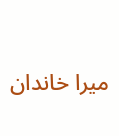میرا خاندان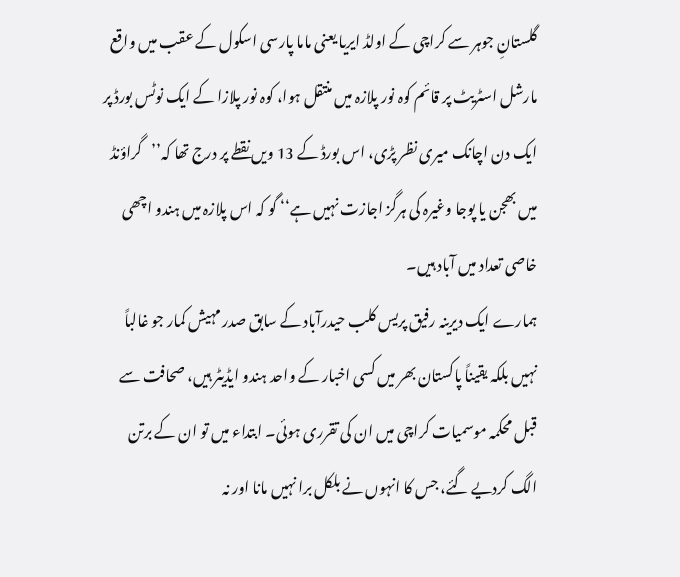گلستانِ جوہر سے کراچی کے اولڈ ایریا یعنی ماما پارسی اسکول کے عقب میں واقع مارشل اسٹریٹ پر قائم کوہ نور پلازہ میں منتقل ہوا، کوہ نور پلازا کے ایک نوٹس بورڈ پر ایک دن اچانک میری نظر پڑی، اس بورڈ کے 13 ویں نقطے پر درج تھا کہ’’گراؤنڈ میں بھجن یا پوجا وغیرہ کی ہرگز اجازت نہیں ہے‘‘ گو کہ اس پلازہ میں ہندو اچھی خاصی تعداد میں آباد ہیں۔
ہمارے ایک دیرینہ رفیق پریس کلب حیدرآباد کے سابق صدر مہیش کمار جو غالباً نہیں بلکہ یقیناً پاکستان بھر میں کسی اخبار کے واحد ہندو ایڈیٹر ہیں، صحافت سے قبل محکمہ موسمیات کراچی میں ان کی تقرری ہوئی۔ ابتداء میں تو ان کے برتن الگ کردیے گئے، جس کا انہوں نے بلکل برا نہیں مانا اور نہ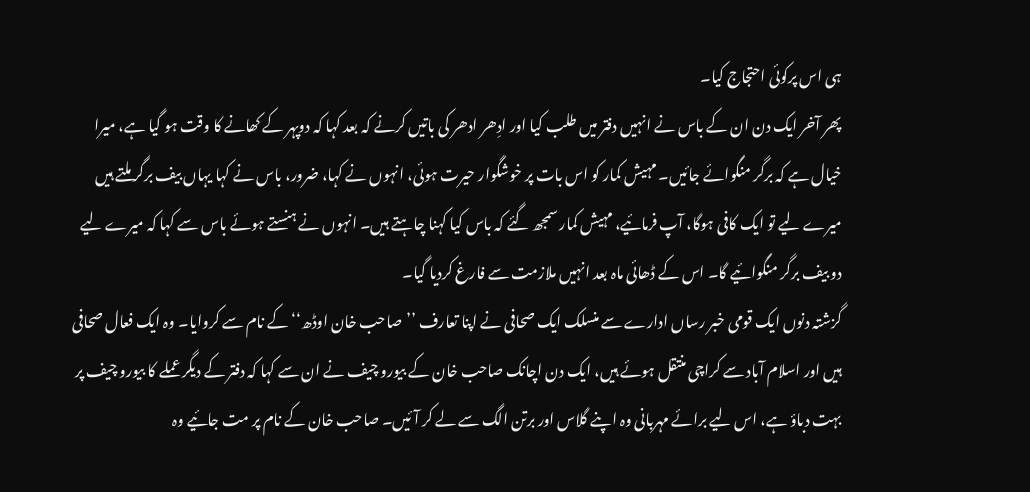ہی اس پرکوئی احتجاج کیا۔
پھر آخر ایک دن ان کے باس نے انہیں دفتر میں طلب کیا اور ادِھر ادھر کی باتیں کرنے کہ بعد کہا کہ دوپہر کے کھانے کا وقت ہو گیا ہے، میرا خیال ہے کہ برگر منگوائے جائیں۔ مہیش کمار کو اس بات پر خوشگوار حیرت ہوئی، انہوں نے کہا، ضرور، باس نے کہا یہاں بیف برگر ملتے ہیں میرے لیے تو ایک کافی ہوگا، آپ فرمائیے، مہیش کمار سمجھ گئے کہ باس کیا کہنا چاہتے ہیں۔ انہوں نے ہنستے ہوئے باس سے کہا کہ میرے لیے دو بیف برگر منگوائیے گا۔ اس کے ڈھائی ماہ بعد انہیں ملازمت سے فارغ کردیا گیا۔
گزشتہ دنوں ایک قومی خبر رساں ادارے سے منسلک ایک صحافی نے اپنا تعارف ’’صاحب خان اوڈھ‘‘ کے نام سے کروایا۔ وہ ایک فعال صحافی ہیں اور اسلام آباد سے کراچی منتقل ہوئے ہیں، ایک دن اچانک صاحب خان کے بیورو چیف نے ان سے کہا کہ دفتر کے دیگر عملے کا بیورو چیف پر بہت دباؤ ہے، اس لیے برائے مہربانی وہ اپنے گلاس اور برتن الگ سے لے کر آئیں۔ صاحب خان کے نام پر مت جائیے وہ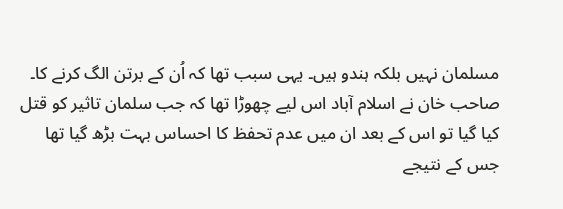مسلمان نہیں بلکہ ہندو ہیں۔ یہی سبب تھا کہ اُن کے برتن الگ کرنے کا۔
صاحب خان نے اسلام آباد اس لیے چھوڑا تھا کہ جب سلمان تاثیر کو قتل کیا گیا تو اس کے بعد ان میں عدم تحفظ کا احساس بہت بڑھ گیا تھا جس کے نتیجے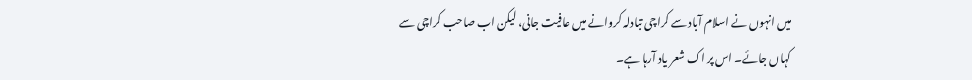میں انہوں نے اسلام آباد سے کراچی تبادلہ کروانے میں عافیت جانی، لیکن اب صاحب کراچی سے کہاں جائے۔ اس پر اک شعر یاد آرہا ہے۔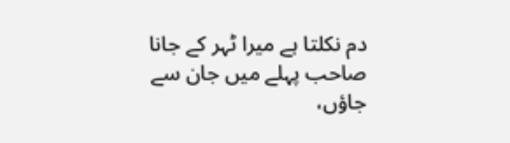دم نکلتا ہے میرا ٹہر کے جانا صاحب پہلے میں جان سے جاؤں،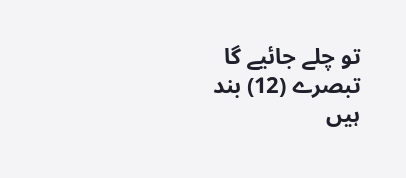تو چلے جائیے گا
تبصرے (12) بند ہیں